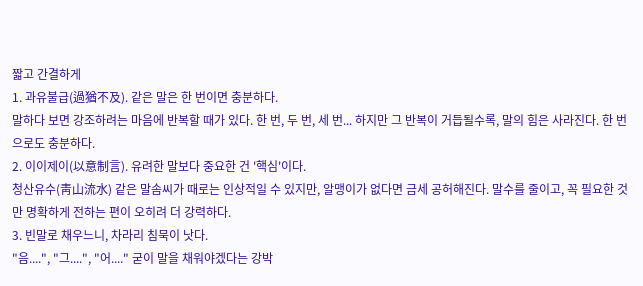짧고 간결하게
1. 과유불급(過猶不及). 같은 말은 한 번이면 충분하다.
말하다 보면 강조하려는 마음에 반복할 때가 있다. 한 번, 두 번, 세 번... 하지만 그 반복이 거듭될수록, 말의 힘은 사라진다. 한 번으로도 충분하다.
2. 이이제이(以意制言). 유려한 말보다 중요한 건 '핵심'이다.
청산유수(靑山流水) 같은 말솜씨가 때로는 인상적일 수 있지만, 알맹이가 없다면 금세 공허해진다. 말수를 줄이고, 꼭 필요한 것만 명확하게 전하는 편이 오히려 더 강력하다.
3. 빈말로 채우느니, 차라리 침묵이 낫다.
"음....", "그....", "어...." 굳이 말을 채워야겠다는 강박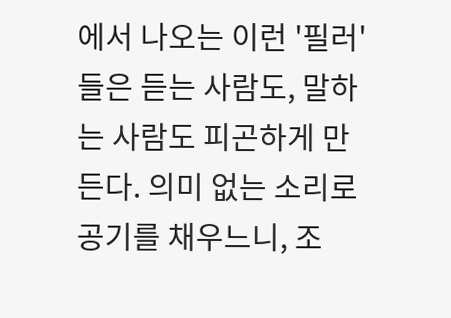에서 나오는 이런 '필러'들은 듣는 사람도, 말하는 사람도 피곤하게 만든다. 의미 없는 소리로 공기를 채우느니, 조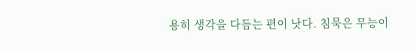용히 생각을 다듬는 편이 낫다. 침묵은 무능이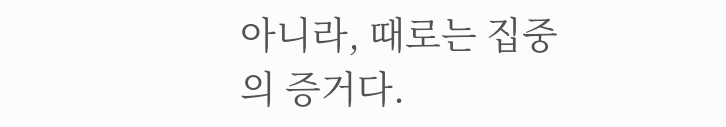아니라, 때로는 집중의 증거다.